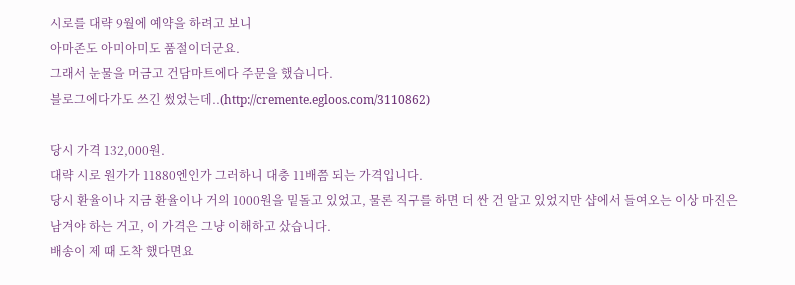시로를 대략 9월에 예약을 하려고 보니
아마존도 아미아미도 품절이더군요.
그래서 눈물을 머금고 건담마트에다 주문을 했습니다.
블로그에다가도 쓰긴 썼었는데..(http://cremente.egloos.com/3110862)

당시 가격 132,000원.
대략 시로 원가가 11880엔인가 그러하니 대충 11배쯤 되는 가격입니다.
당시 환율이나 지금 환율이나 거의 1000원을 밑돌고 있었고, 물론 직구를 하면 더 싼 건 알고 있었지만 샵에서 들여오는 이상 마진은 남겨야 하는 거고, 이 가격은 그냥 이해하고 샀습니다.
배송이 제 때 도착 했다면요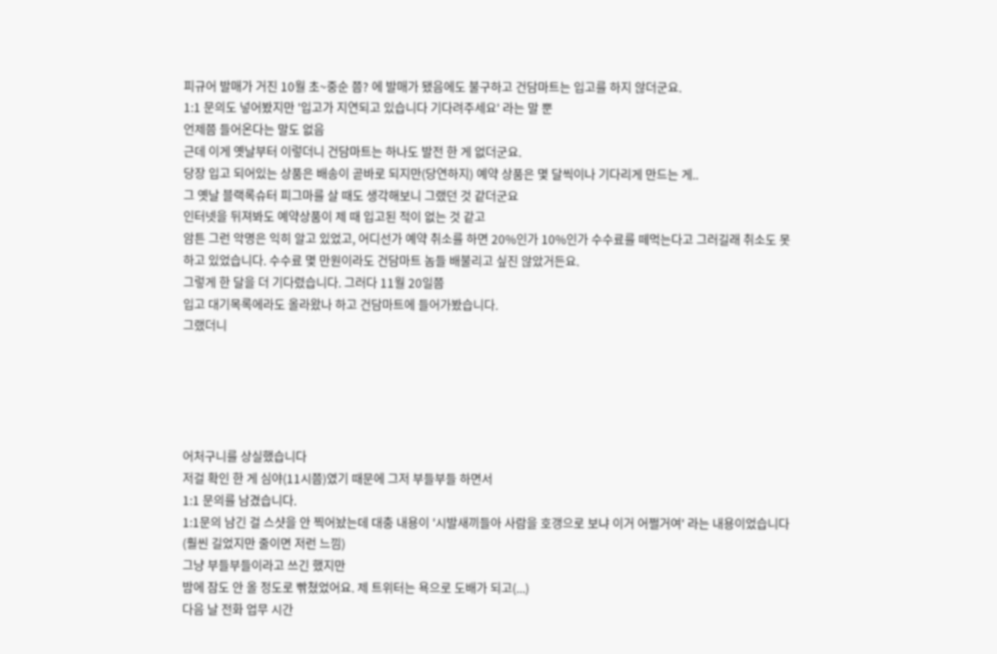피규어 발매가 거진 10월 초~중순 쯤? 에 발매가 됐음에도 불구하고 건담마트는 입고를 하지 않더군요.
1:1 문의도 넣어봤지만 '입고가 지연되고 있습니다 기다려주세요' 라는 말 뿐
언제쯤 들어온다는 말도 없음
근데 이게 옛날부터 이렇더니 건담마트는 하나도 발전 한 게 없더군요.
당장 입고 되어있는 상품은 배송이 곧바로 되지만(당연하지) 예약 상품은 몇 달씩이나 기다리게 만드는 게..
그 옛날 블랙록슈터 피그마를 살 때도 생각해보니 그랬던 것 같더군요
인터넷을 뒤져봐도 예약상품이 제 때 입고된 적이 없는 것 같고
암튼 그런 악명은 익히 알고 있었고, 어디선가 예약 취소를 하면 20%인가 10%인가 수수료를 떼먹는다고 그러길래 취소도 못 하고 있었습니다. 수수료 몇 만원이라도 건담마트 놈들 배불리고 싶진 않았거든요.
그렇게 한 달을 더 기다렸습니다. 그러다 11월 20일쯤
입고 대기목록에라도 올라왔나 하고 건담마트에 들어가봤습니다.
그랬더니





어처구니를 상실했습니다
저걸 확인 한 게 심야(11시쯤)였기 때문에 그저 부들부들 하면서
1:1 문의를 남겼습니다.
1:1문의 남긴 걸 스샷을 안 찍어놨는데 대충 내용이 '시발새끼들아 사람을 호갱으로 보냐 이거 어쩔거여' 라는 내용이었습니다(훨씬 길었지만 줄이면 저런 느낌)
그냥 부들부들이라고 쓰긴 했지만
밤에 잠도 안 올 정도로 빢쳤었어요. 제 트위터는 욕으로 도배가 되고(...)
다음 날 전화 업무 시간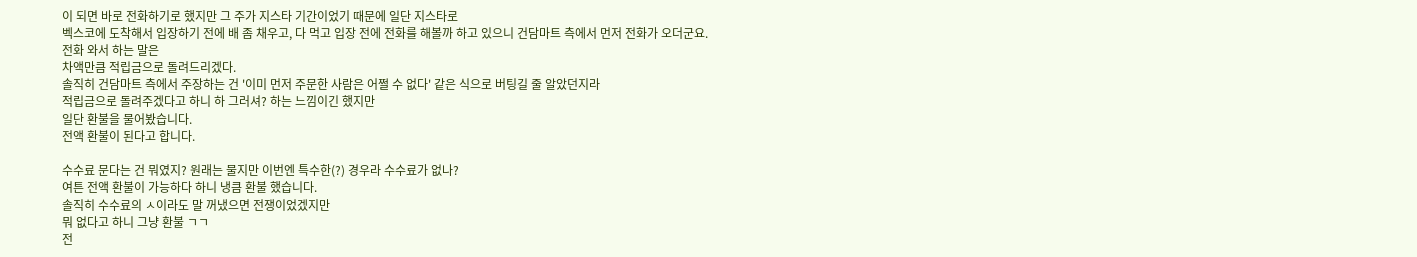이 되면 바로 전화하기로 했지만 그 주가 지스타 기간이었기 때문에 일단 지스타로
벡스코에 도착해서 입장하기 전에 배 좀 채우고, 다 먹고 입장 전에 전화를 해볼까 하고 있으니 건담마트 측에서 먼저 전화가 오더군요.
전화 와서 하는 말은
차액만큼 적립금으로 돌려드리겠다.
솔직히 건담마트 측에서 주장하는 건 '이미 먼저 주문한 사람은 어쩔 수 없다' 같은 식으로 버팅길 줄 알았던지라
적립금으로 돌려주겠다고 하니 하 그러셔? 하는 느낌이긴 했지만
일단 환불을 물어봤습니다.
전액 환불이 된다고 합니다.

수수료 문다는 건 뭐였지? 원래는 물지만 이번엔 특수한(?) 경우라 수수료가 없나?
여튼 전액 환불이 가능하다 하니 냉큼 환불 했습니다.
솔직히 수수료의 ㅅ이라도 말 꺼냈으면 전쟁이었겠지만
뭐 없다고 하니 그냥 환불 ㄱㄱ
전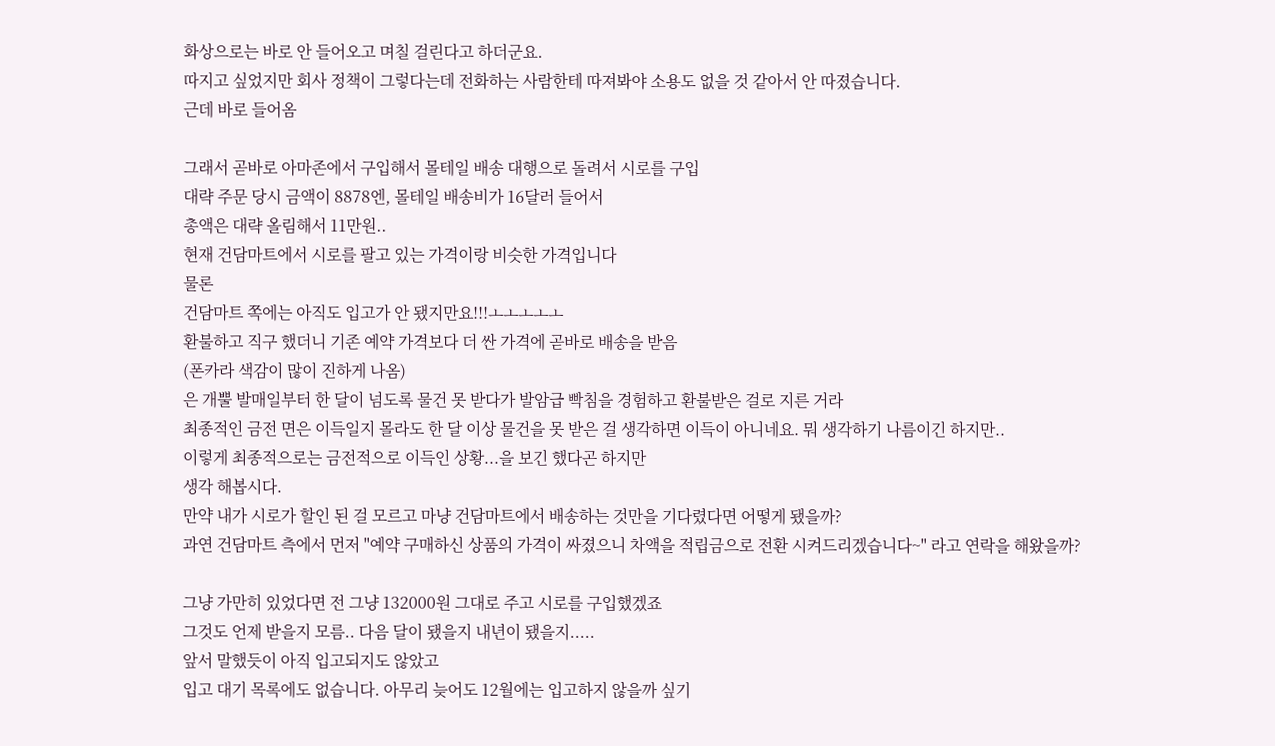화상으로는 바로 안 들어오고 며칠 걸린다고 하더군요.
따지고 싶었지만 회사 정책이 그렇다는데 전화하는 사람한테 따져봐야 소용도 없을 것 같아서 안 따졌습니다.
근데 바로 들어옴

그래서 곧바로 아마존에서 구입해서 몰테일 배송 대행으로 돌려서 시로를 구입
대략 주문 당시 금액이 8878엔, 몰테일 배송비가 16달러 들어서
총액은 대략 올림해서 11만원..
현재 건담마트에서 시로를 팔고 있는 가격이랑 비슷한 가격입니다
물론
건담마트 쪽에는 아직도 입고가 안 됐지만요!!!ㅗㅗㅗㅗㅗ
환불하고 직구 했더니 기존 예약 가격보다 더 싼 가격에 곧바로 배송을 받음
(폰카라 색감이 많이 진하게 나옴)
은 개뿔 발매일부터 한 달이 넘도록 물건 못 받다가 발암급 빡침을 경험하고 환불받은 걸로 지른 거라
최종적인 금전 면은 이득일지 몰라도 한 달 이상 물건을 못 받은 걸 생각하면 이득이 아니네요. 뭐 생각하기 나름이긴 하지만..
이렇게 최종적으로는 금전적으로 이득인 상황...을 보긴 했다곤 하지만
생각 해봅시다.
만약 내가 시로가 할인 된 걸 모르고 마냥 건담마트에서 배송하는 것만을 기다렸다면 어떻게 됐을까?
과연 건담마트 측에서 먼저 "예약 구매하신 상품의 가격이 싸졌으니 차액을 적립금으로 전환 시켜드리겠습니다~" 라고 연락을 해왔을까?

그냥 가만히 있었다면 전 그냥 132000원 그대로 주고 시로를 구입했겠죠
그것도 언제 받을지 모름.. 다음 달이 됐을지 내년이 됐을지.....
앞서 말했듯이 아직 입고되지도 않았고
입고 대기 목록에도 없습니다. 아무리 늦어도 12월에는 입고하지 않을까 싶기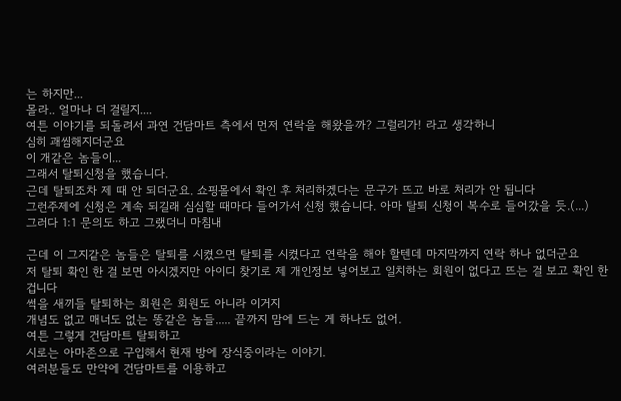는 하지만...
몰라.. 얼마나 더 걸릴지....
여튼 이야기를 되돌려서 과연 건담마트 측에서 먼저 연락을 해왔을까? 그럴리가! 라고 생각하니
심히 괘씸해지더군요
이 개같은 놈들이...
그래서 탈퇴신청을 했습니다.
근데 탈퇴조차 제 때 안 되더군요. 쇼핑몰에서 확인 후 처리하겠다는 문구가 뜨고 바로 처리가 안 됩니다
그런주제에 신청은 계속 되길래 심심할 때마다 들어가서 신청 했습니다. 아마 탈퇴 신청이 복수로 들어갔을 듯.(...)
그러다 1:1 문의도 하고 그랬더니 마침내

근데 이 그지같은 놈들은 탈퇴를 시켰으면 탈퇴를 시켰다고 연락을 해야 할텐데 마지막까지 연락 하나 없더군요
저 탈퇴 확인 한 걸 보면 아시겠지만 아이디 찾기로 제 개인정보 넣어보고 일치하는 회원이 없다고 뜨는 걸 보고 확인 한 겁니다
썩을 새끼들 탈퇴하는 회원은 회원도 아니라 이거지
개념도 없고 매너도 없는 똥같은 놈들..... 끝까지 맘에 드는 게 하나도 없어.
여튼 그렇게 건담마트 탈퇴하고
시로는 아마존으로 구입해서 현재 방에 장식중이라는 이야기.
여러분들도 만약에 건담마트를 이용하고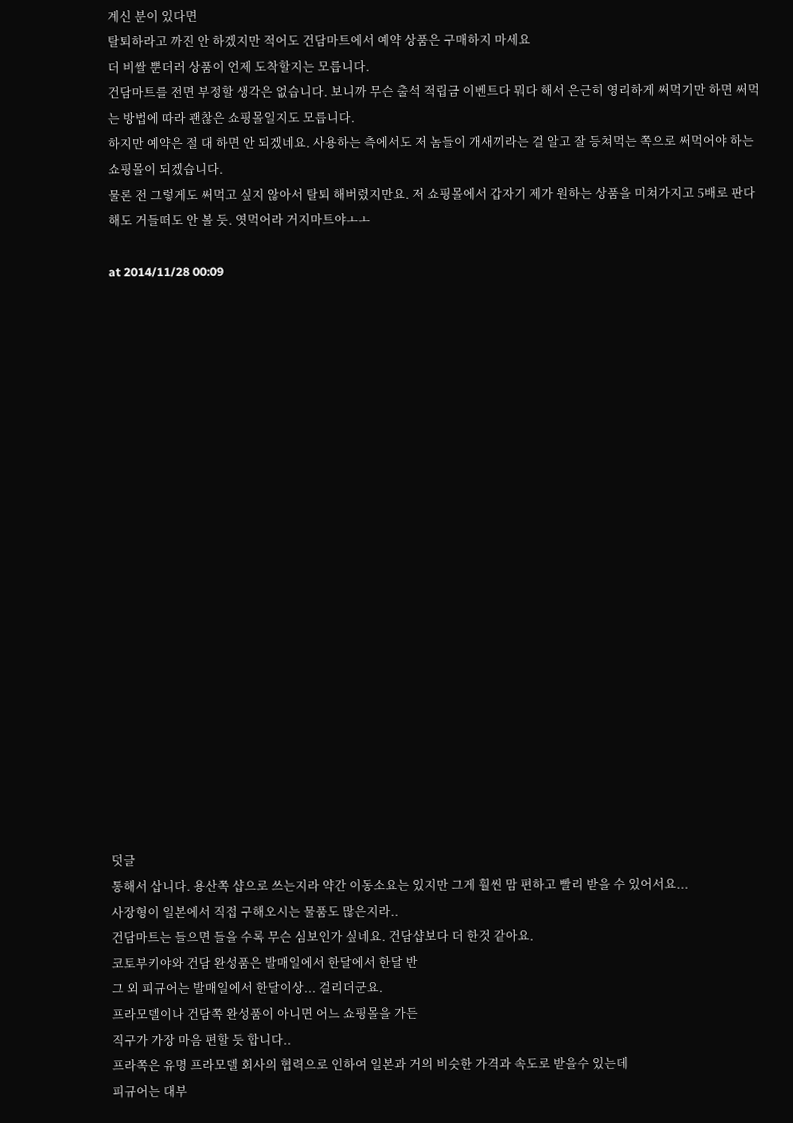계신 분이 있다면
탈퇴하라고 까진 안 하겠지만 적어도 건담마트에서 예약 상품은 구매하지 마세요
더 비쌀 뿐더러 상품이 언제 도착할지는 모릅니다.
건담마트를 전면 부정할 생각은 없습니다. 보니까 무슨 출석 적립금 이벤트다 뭐다 해서 은근히 영리하게 써먹기만 하면 써먹는 방법에 따라 괜찮은 쇼핑몰일지도 모릅니다.
하지만 예약은 절 대 하면 안 되겠네요. 사용하는 측에서도 저 놈들이 개새끼라는 걸 알고 잘 등쳐먹는 쪽으로 써먹어야 하는 쇼핑몰이 되겠습니다.
물론 전 그렇게도 써먹고 싶지 않아서 탈퇴 해버렸지만요. 저 쇼핑몰에서 갑자기 제가 원하는 상품을 미쳐가지고 5배로 판다 해도 거들떠도 안 볼 듯. 엿먹어라 거지마트야ㅗㅗ

at 2014/11/28 00:09






















덧글
통해서 삽니다. 용산쪽 샵으로 쓰는지라 약간 이동소요는 있지만 그게 훨씬 맘 편하고 빨리 받을 수 있어서요...
사장형이 일본에서 직접 구해오시는 물품도 많은지라..
건담마트는 들으면 들을 수록 무슨 심보인가 싶네요. 건담샵보다 더 한것 같아요.
코토부키야와 건담 완성품은 발매일에서 한달에서 한달 반
그 외 피규어는 발매일에서 한달이상... 걸리더군요.
프라모델이나 건담쪽 완성품이 아니면 어느 쇼핑몰을 가든
직구가 가장 마음 편할 듯 합니다..
프라쪽은 유명 프라모델 회사의 협력으로 인하여 일본과 거의 비슷한 가격과 속도로 받을수 있는데
피규어는 대부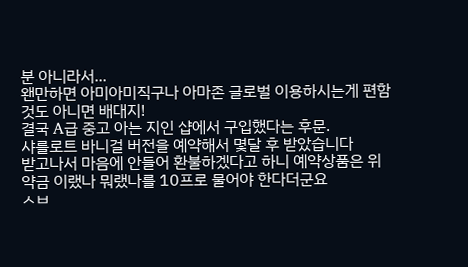분 아니라서...
왠만하면 아미아미직구나 아마존 글로벌 이용하시는게 편함
것도 아니면 배대지!
결국 A급 중고 아는 지인 샵에서 구입했다는 후문.
샤를로트 바니걸 버전을 예약해서 몇달 후 받았습니다
받고나서 마음에 안들어 환불하겠다고 하니 예약상품은 위약금 이랬나 뭐랬나를 10프로 물어야 한다더군요
ㅅㅂ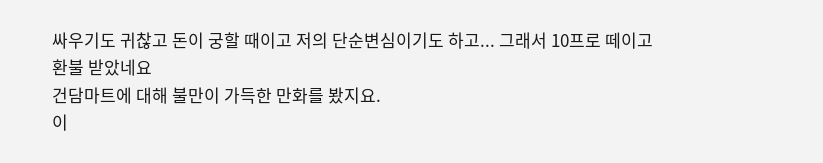싸우기도 귀찮고 돈이 궁할 때이고 저의 단순변심이기도 하고... 그래서 10프로 떼이고 환불 받았네요
건담마트에 대해 불만이 가득한 만화를 봤지요.
이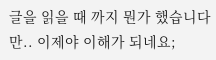글을 읽을 때 까지 뭔가 했습니다만.. 이제야 이해가 되네요;